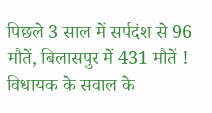पिछले 3 साल में सर्पदंश से 96 मौतें, बिलासपुर में 431 मौतें ! विधायक के सवाल के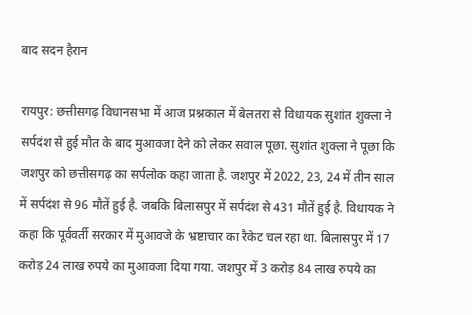बाद सदन हैरान

रायपुर: छत्तीसगढ़ विधानसभा में आज प्रश्नकाल में बेलतरा से विधायक सुशांत शुक्ला ने सर्पदंश से हुई मौत के बाद मुआवजा देने को लेकर सवाल पूछा. सुशांत शुक्ला ने पूछा कि जशपुर को छत्तीसगढ़ का सर्पलोक कहा जाता है. जशपुर में 2022, 23, 24 में तीन साल में सर्पदंश से 96 मौतें हुई है. जबकि बिलासपुर में सर्पदंश से 431 मौतें हुई है. विधायक ने कहा कि पूर्ववर्ती सरकार में मुआवजे के भ्रष्टाचार का रैकेट चल रहा था. बिलासपुर में 17 करोड़ 24 लाख रुपये का मुआवजा दिया गया. जशपुर में 3 करोड़ 84 लाख रुपये का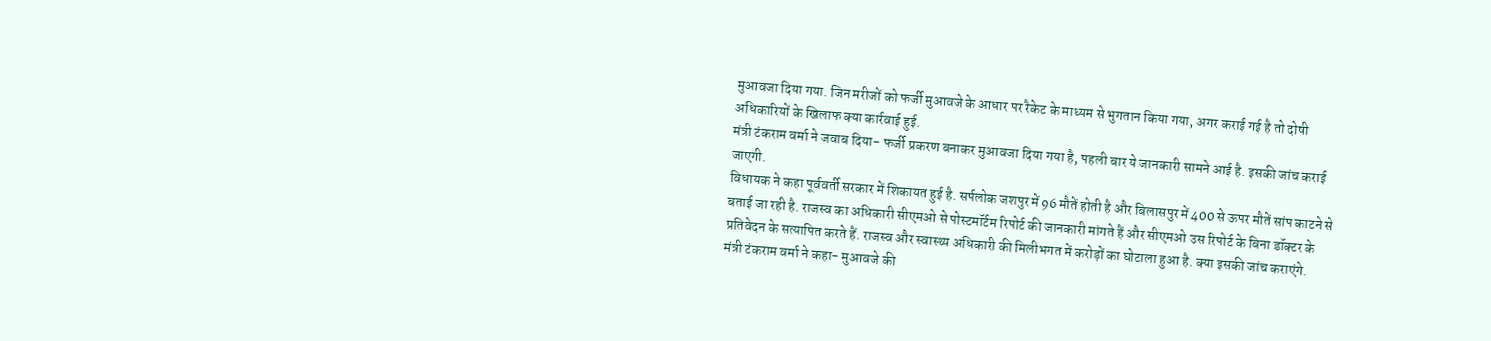मुआवजा दिया गया. जिन मरीजों को फर्जी मुआवजे के आधार पर रैकेट के माध्यम से भुगतान किया गया, अगर कराई गई है तो दोषी अधिकारियों के खिलाफ क्या कार्रवाई हुई.
मंत्री टंकराम वर्मा ने जवाब दिया- फर्जी प्रकरण बनाकर मुआवजा दिया गया है, पहली बार ये जानकारी सामने आई है. इसकी जांच कराई जाएगी.
विधायक ने कहा पूर्ववर्ती सरकार में शिकायत हुई है. सर्पलोक जशपुर में 96 मौतें होती है और बिलासपुर में 400 से ऊपर मौतें सांप काटने से बताई जा रही है. राजस्व का अधिकारी सीएमओ से पोस्टमॉर्टम रिपोर्ट की जानकारी मांगते हैं और सीएमओ उस रिपोर्ट के बिना डॉक्टर के प्रतिवेदन के सत्यापित करते हैं. राजस्व और स्वास्थ्य अधिकारी की मिलीभगत में करोड़ों का घोटाला हुआ है. क्या इसकी जांच कराएंगे.
मंत्री टंकराम वर्मा ने कहा- मुआवजे की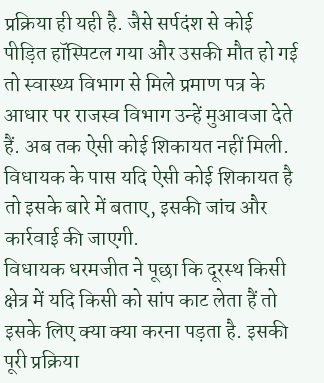प्रक्रिया ही यही है. जैसे सर्पदंश से कोई पीड़ित हॉस्पिटल गया और उसकी मौत हो गई तो स्वास्थ्य विभाग से मिले प्रमाण पत्र के आधार पर राजस्व विभाग उन्हें मुआवजा देते हैं. अब तक ऐसी कोई शिकायत नहीं मिली. विधायक के पास यदि ऐसी कोई शिकायत है तो इसके बारे में बताए, इसकी जांच और कार्रवाई की जाएगी.
विधायक धरमजीत ने पूछा कि दूरस्थ किसी क्षेत्र में यदि किसी को सांप काट लेता हैं तो इसके लिए क्या क्या करना पड़ता है. इसकी पूरी प्रक्रिया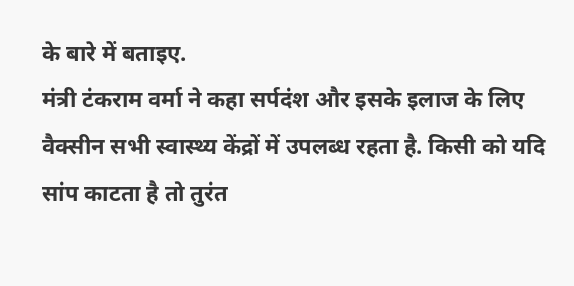के बारे में बताइए.
मंत्री टंकराम वर्मा ने कहा सर्पदंश और इसके इलाज के लिए वैक्सीन सभी स्वास्थ्य केंद्रों में उपलब्ध रहता है. किसी को यदि सांप काटता है तो तुरंत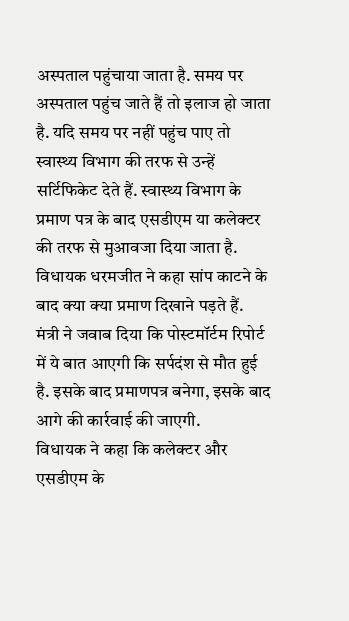अस्पताल पहुंचाया जाता है. समय पर अस्पताल पहुंच जाते हैं तो इलाज हो जाता है. यदि समय पर नहीं पहुंच पाए तो स्वास्थ्य विभाग की तरफ से उन्हें सर्टिफिकेट देते हैं. स्वास्थ्य विभाग के प्रमाण पत्र के बाद एसडीएम या कलेक्टर की तरफ से मुआवजा दिया जाता है.
विधायक धरमजीत ने कहा सांप काटने के बाद क्या क्या प्रमाण दिखाने पड़ते हैं.
मंत्री ने जवाब दिया कि पोस्टमॉर्टम रिपोर्ट में ये बात आएगी कि सर्पदंश से मौत हुई है. इसके बाद प्रमाणपत्र बनेगा, इसके बाद आगे की कार्रवाई की जाएगी.
विधायक ने कहा कि कलेक्टर और एसडीएम के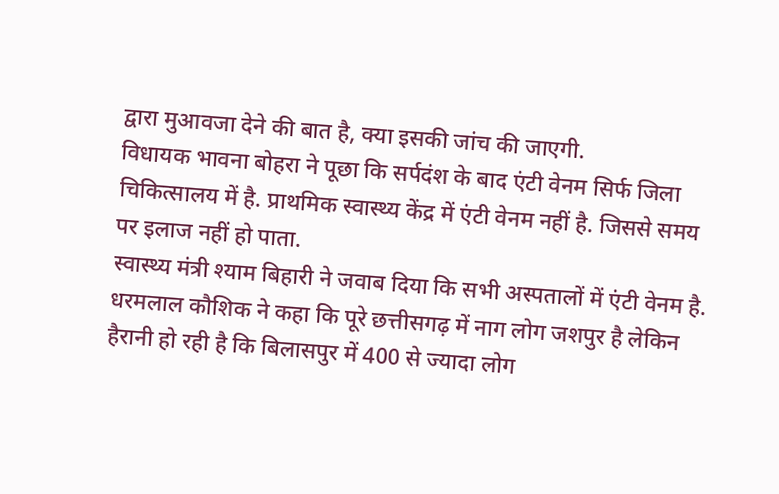द्वारा मुआवजा देने की बात है, क्या इसकी जांच की जाएगी.
विधायक भावना बोहरा ने पूछा कि सर्पदंश के बाद एंटी वेनम सिर्फ जिला चिकित्सालय में है. प्राथमिक स्वास्थ्य केंद्र में एंटी वेनम नहीं है. जिससे समय पर इलाज नहीं हो पाता.
स्वास्थ्य मंत्री श्याम बिहारी ने जवाब दिया कि सभी अस्पतालों में एंटी वेनम है. धरमलाल कौशिक ने कहा कि पूरे छत्तीसगढ़ में नाग लोग जशपुर है लेकिन हैरानी हो रही है कि बिलासपुर में 400 से ज्यादा लोग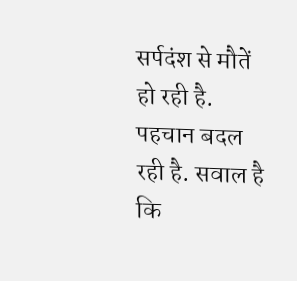सर्पदंश से मौतें हो रही है. पहचान बदल रही है. सवाल है कि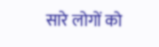सारे लोगों को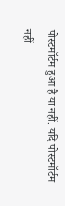पोस्टमॉर्टम हुआ है या नहीं. यदि पोस्टमॉर्टम नहीं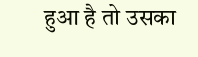हुआ है तो उसका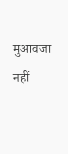मुआवजा नहीं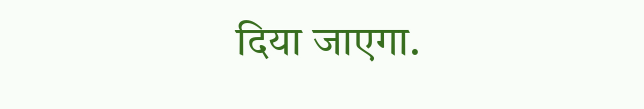दिया जाएगा.